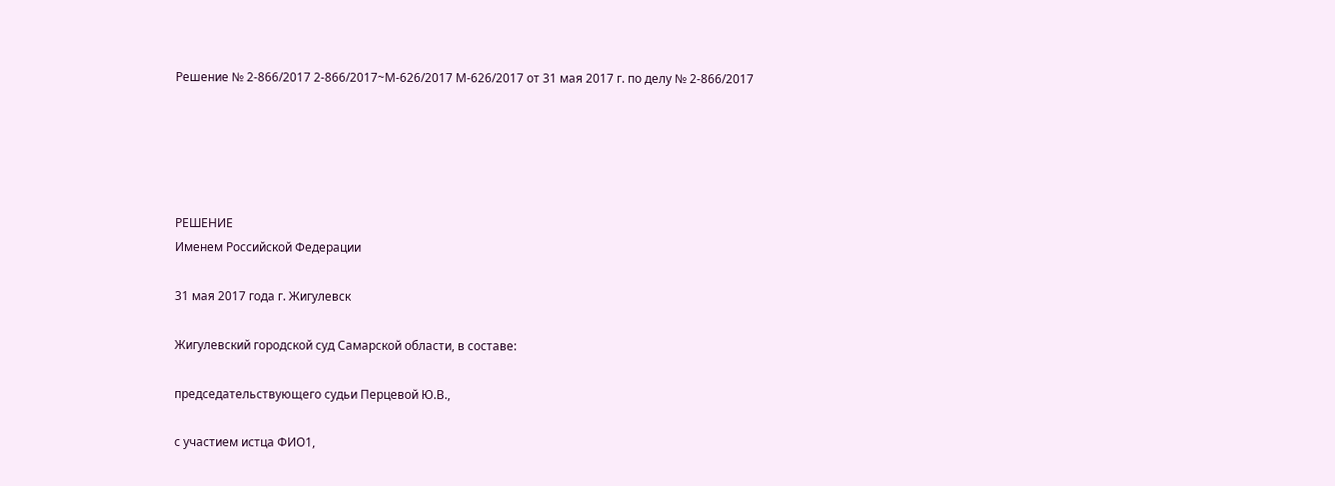Решение № 2-866/2017 2-866/2017~М-626/2017 М-626/2017 от 31 мая 2017 г. по делу № 2-866/2017





РЕШЕНИЕ
Именем Российской Федерации

31 мая 2017 года г. Жигулевск

Жигулевский городской суд Самарской области, в составе:

председательствующего судьи Перцевой Ю.В.,

с участием истца ФИО1,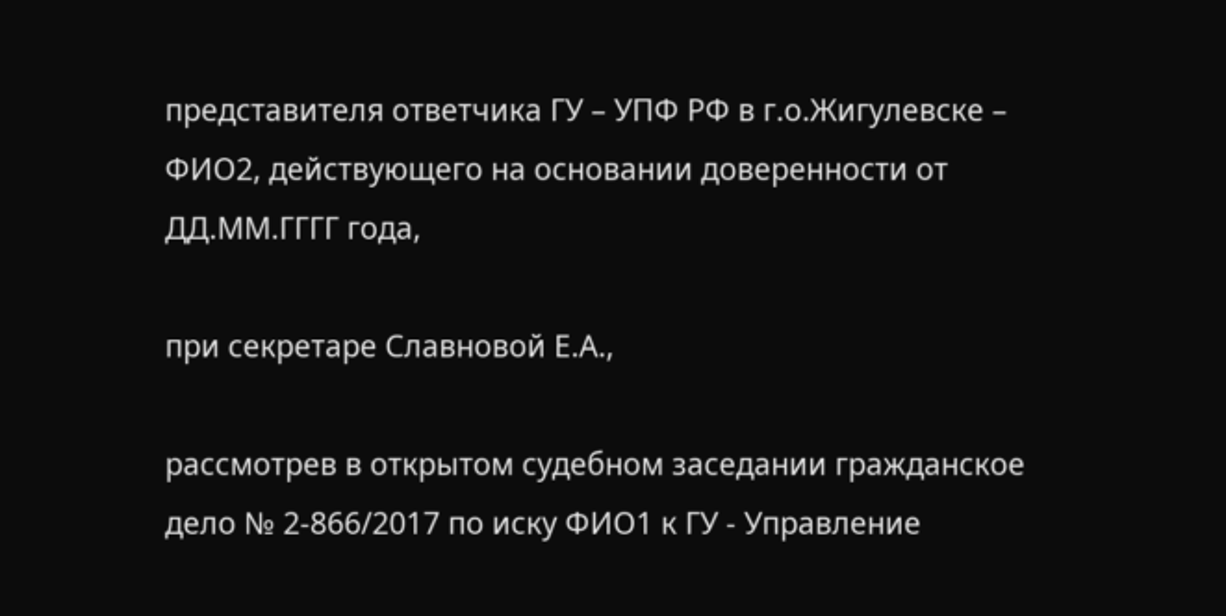представителя ответчика ГУ – УПФ РФ в г.о.Жигулевске – ФИО2, действующего на основании доверенности от ДД.ММ.ГГГГ года,

при секретаре Славновой Е.А.,

рассмотрев в открытом судебном заседании гражданское дело № 2-866/2017 по иску ФИО1 к ГУ - Управление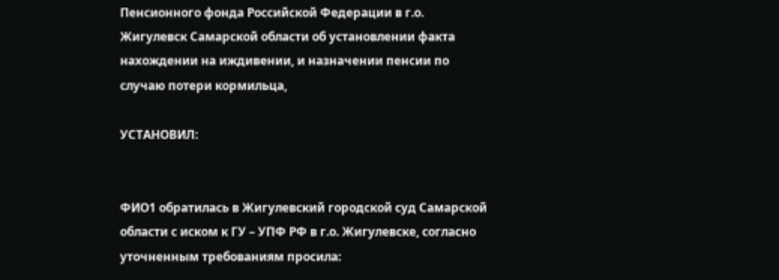Пенсионного фонда Российской Федерации в г.о. Жигулевск Самарской области об установлении факта нахождении на иждивении, и назначении пенсии по случаю потери кормильца,

УСТАНОВИЛ:


ФИО1 обратилась в Жигулевский городской суд Самарской области с иском к ГУ – УПФ РФ в г.о. Жигулевске, согласно уточненным требованиям просила: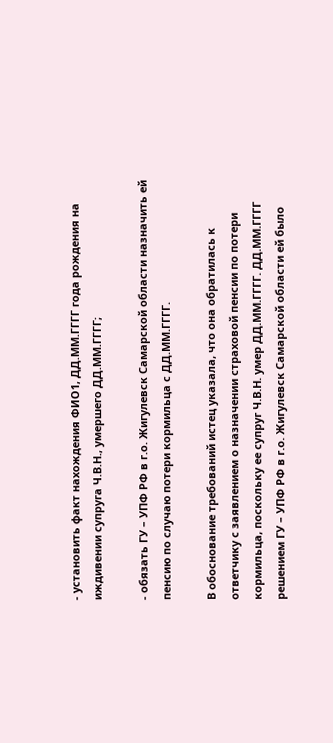- установить факт нахождения ФИО1, ДД.ММ.ГГГГ года рождения на иждивении супруга Ч.В.Н., умершего ДД.ММ.ГГГГ;

- обязать ГУ – УПФ РФ в г.о. Жигулевск Самарской области назначить ей пенсию по случаю потери кормильца с ДД.ММ.ГГГГ.

В обоснование требований истец указала, что она обратилась к ответчику с заявлением о назначении страховой пенсии по потери кормильца, поскольку ее супруг Ч.В.Н. умер ДД.ММ.ГГГГ. ДД.ММ.ГГГГ решением ГУ – УПФ РФ в г.о. Жигулевск Самарской области ей было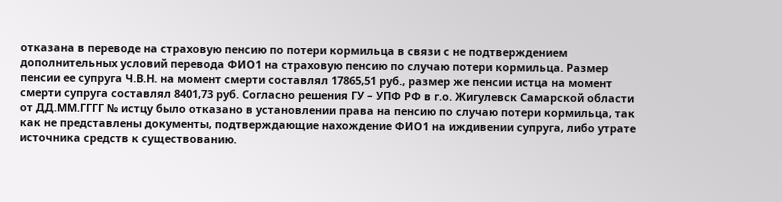отказана в переводе на страховую пенсию по потери кормильца в связи с не подтверждением дополнительных условий перевода ФИО1 на страховую пенсию по случаю потери кормильца. Размер пенсии ее супруга Ч.В.Н. на момент смерти составлял 17865,51 руб., размер же пенсии истца на момент смерти супруга составлял 8401,73 руб. Согласно решения ГУ – УПФ РФ в г.о. Жигулевск Самарской области от ДД.ММ.ГГГГ № истцу было отказано в установлении права на пенсию по случаю потери кормильца, так как не представлены документы, подтверждающие нахождение ФИО1 на иждивении супруга, либо утрате источника средств к существованию.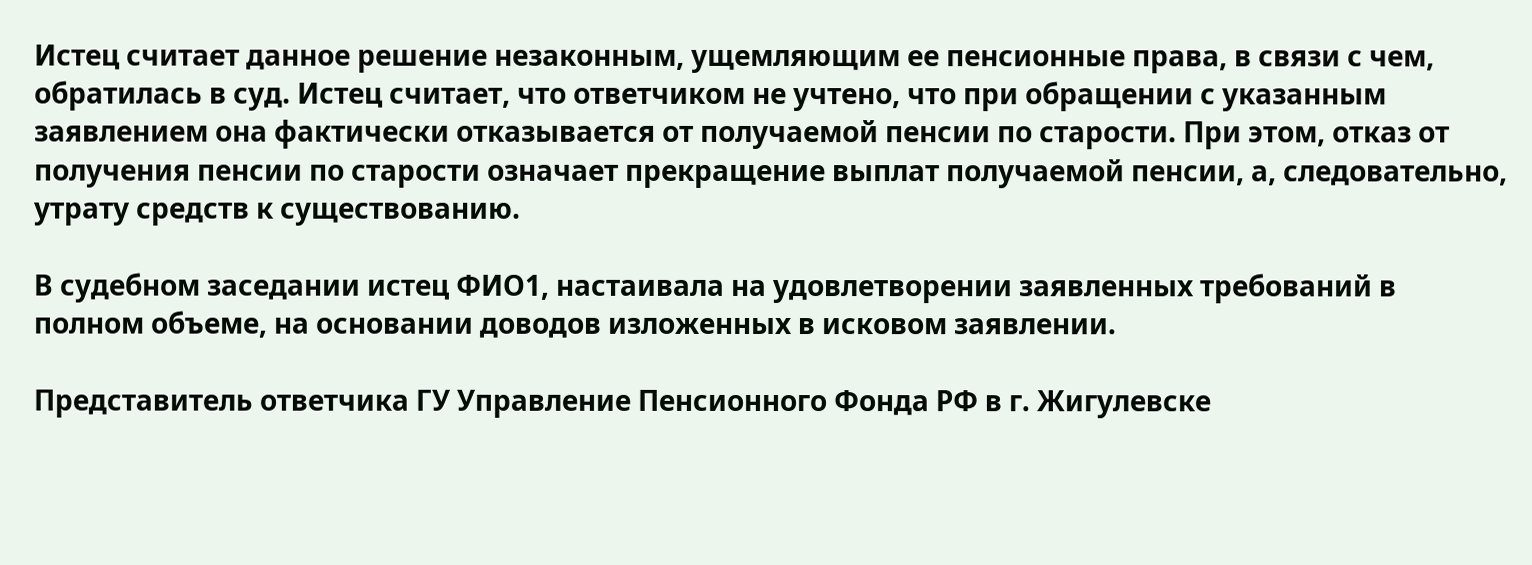Истец считает данное решение незаконным, ущемляющим ее пенсионные права, в связи с чем, обратилась в суд. Истец считает, что ответчиком не учтено, что при обращении с указанным заявлением она фактически отказывается от получаемой пенсии по старости. При этом, отказ от получения пенсии по старости означает прекращение выплат получаемой пенсии, а, следовательно, утрату средств к существованию.

В судебном заседании истец ФИО1, настаивала на удовлетворении заявленных требований в полном объеме, на основании доводов изложенных в исковом заявлении.

Представитель ответчика ГУ Управление Пенсионного Фонда РФ в г. Жигулевске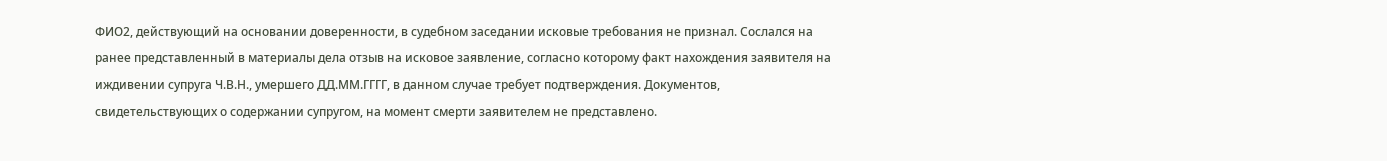ФИО2, действующий на основании доверенности, в судебном заседании исковые требования не признал. Сослался на ранее представленный в материалы дела отзыв на исковое заявление, согласно которому факт нахождения заявителя на иждивении супруга Ч.В.Н., умершего ДД.ММ.ГГГГ, в данном случае требует подтверждения. Документов, свидетельствующих о содержании супругом, на момент смерти заявителем не представлено.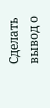Сделать вывод о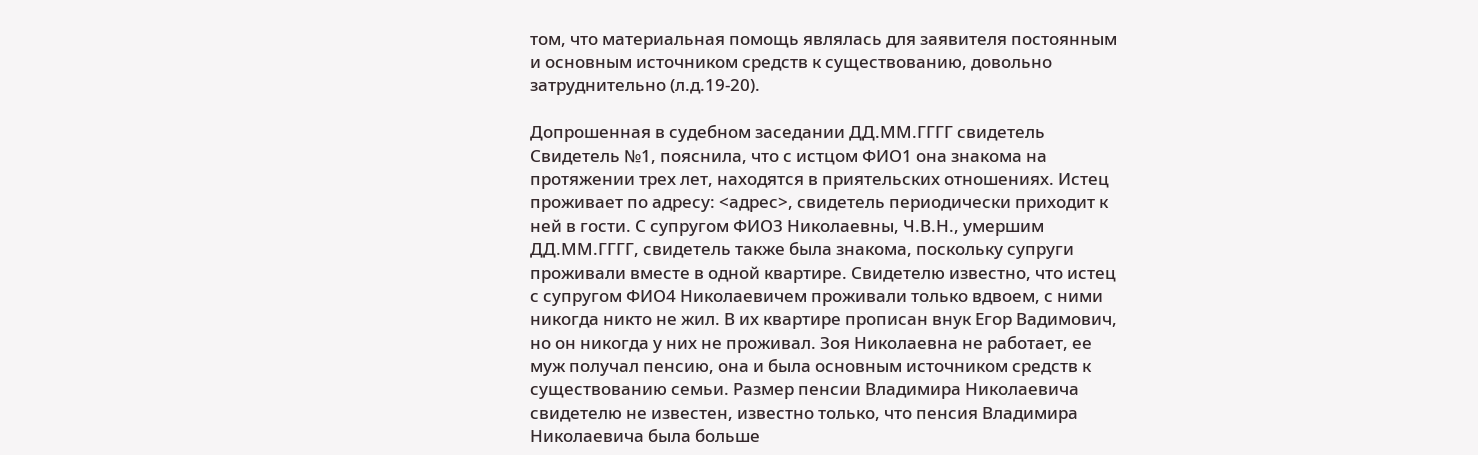том, что материальная помощь являлась для заявителя постоянным и основным источником средств к существованию, довольно затруднительно (л.д.19-20).

Допрошенная в судебном заседании ДД.ММ.ГГГГ свидетель Свидетель №1, пояснила, что с истцом ФИО1 она знакома на протяжении трех лет, находятся в приятельских отношениях. Истец проживает по адресу: <адрес>, свидетель периодически приходит к ней в гости. С супругом ФИО3 Николаевны, Ч.В.Н., умершим ДД.ММ.ГГГГ, свидетель также была знакома, поскольку супруги проживали вместе в одной квартире. Свидетелю известно, что истец с супругом ФИО4 Николаевичем проживали только вдвоем, с ними никогда никто не жил. В их квартире прописан внук Егор Вадимович, но он никогда у них не проживал. Зоя Николаевна не работает, ее муж получал пенсию, она и была основным источником средств к существованию семьи. Размер пенсии Владимира Николаевича свидетелю не известен, известно только, что пенсия Владимира Николаевича была больше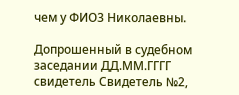чем у ФИО3 Николаевны.

Допрошенный в судебном заседании ДД.ММ.ГГГГ свидетель Свидетель №2,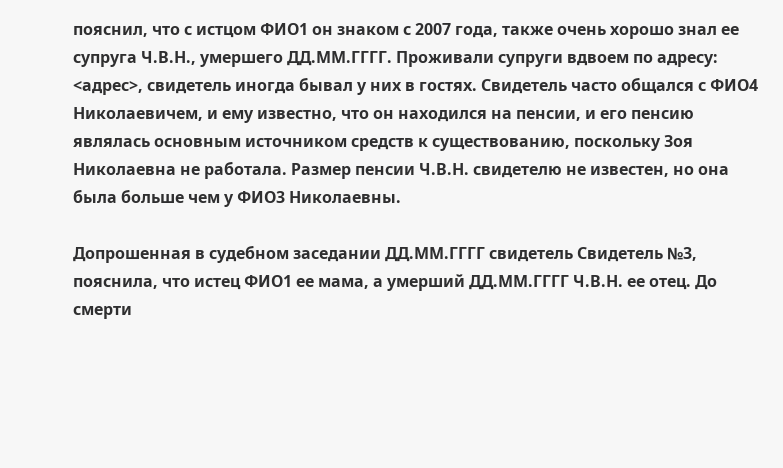пояснил, что с истцом ФИО1 он знаком с 2007 года, также очень хорошо знал ее супруга Ч.В.Н., умершего ДД.ММ.ГГГГ. Проживали супруги вдвоем по адресу: <адрес>, свидетель иногда бывал у них в гостях. Свидетель часто общался с ФИО4 Николаевичем, и ему известно, что он находился на пенсии, и его пенсию являлась основным источником средств к существованию, поскольку Зоя Николаевна не работала. Размер пенсии Ч.В.Н. свидетелю не известен, но она была больше чем у ФИО3 Николаевны.

Допрошенная в судебном заседании ДД.ММ.ГГГГ свидетель Свидетель №3, пояснила, что истец ФИО1 ее мама, а умерший ДД.ММ.ГГГГ Ч.В.Н. ее отец. До смерти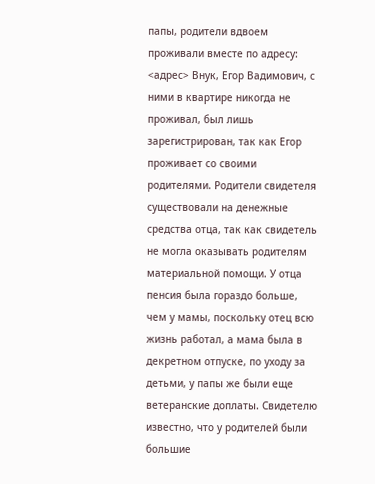папы, родители вдвоем проживали вместе по адресу: <адрес> Внук, Егор Вадимович, с ними в квартире никогда не проживал, был лишь зарегистрирован, так как Егор проживает со своими родителями. Родители свидетеля существовали на денежные средства отца, так как свидетель не могла оказывать родителям материальной помощи. У отца пенсия была гораздо больше, чем у мамы, поскольку отец всю жизнь работал, а мама была в декретном отпуске, по уходу за детьми, у папы же были еще ветеранские доплаты. Свидетелю известно, что у родителей были большие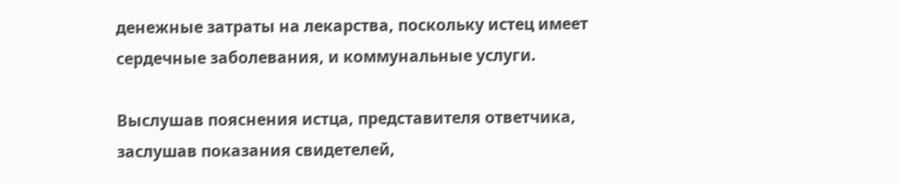денежные затраты на лекарства, поскольку истец имеет сердечные заболевания, и коммунальные услуги.

Выслушав пояснения истца, представителя ответчика, заслушав показания свидетелей,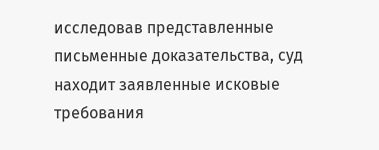исследовав представленные письменные доказательства, суд находит заявленные исковые требования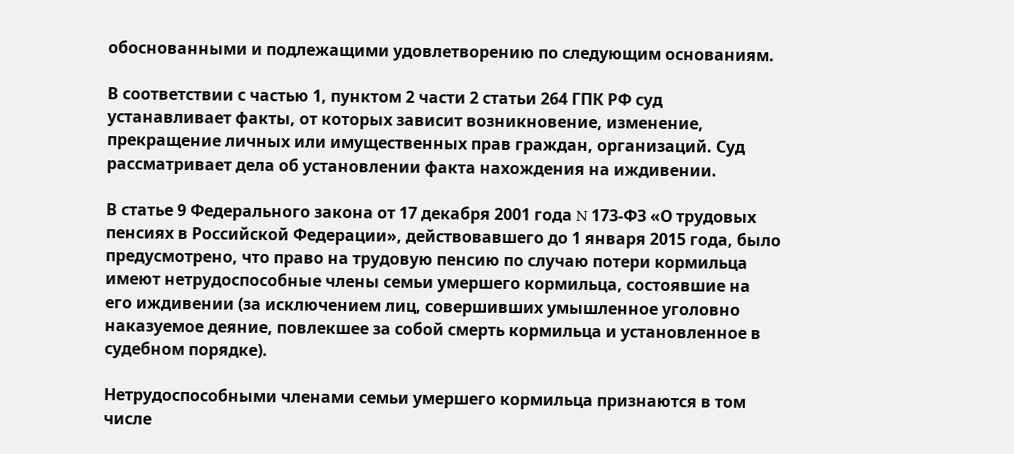обоснованными и подлежащими удовлетворению по следующим основаниям.

В соответствии с частью 1, пунктом 2 части 2 статьи 264 ГПК РФ суд устанавливает факты, от которых зависит возникновение, изменение, прекращение личных или имущественных прав граждан, организаций. Суд рассматривает дела об установлении факта нахождения на иждивении.

В статье 9 Федерального закона от 17 декабря 2001 года N 173-ФЗ «О трудовых пенсиях в Российской Федерации», действовавшего до 1 января 2015 года, было предусмотрено, что право на трудовую пенсию по случаю потери кормильца имеют нетрудоспособные члены семьи умершего кормильца, состоявшие на его иждивении (за исключением лиц, совершивших умышленное уголовно наказуемое деяние, повлекшее за собой смерть кормильца и установленное в судебном порядке).

Нетрудоспособными членами семьи умершего кормильца признаются в том числе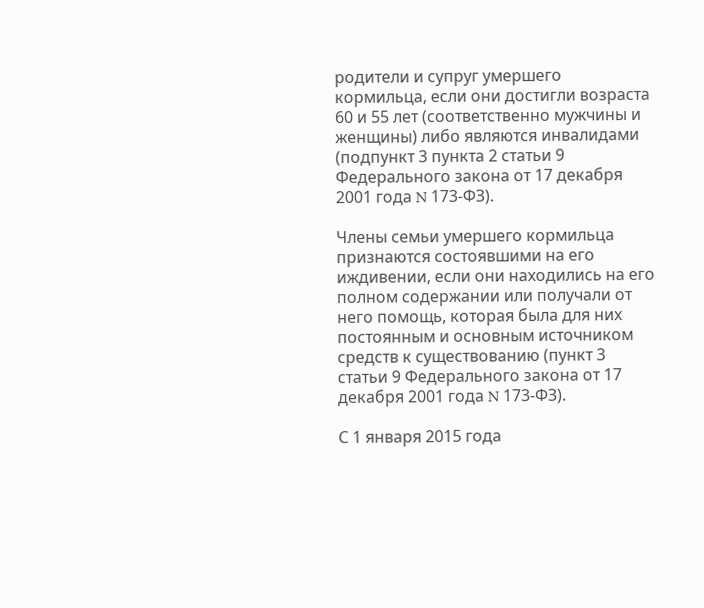родители и супруг умершего кормильца, если они достигли возраста 60 и 55 лет (соответственно мужчины и женщины) либо являются инвалидами (подпункт 3 пункта 2 статьи 9 Федерального закона от 17 декабря 2001 года N 173-ФЗ).

Члены семьи умершего кормильца признаются состоявшими на его иждивении, если они находились на его полном содержании или получали от него помощь, которая была для них постоянным и основным источником средств к существованию (пункт 3 статьи 9 Федерального закона от 17 декабря 2001 года N 173-ФЗ).

С 1 января 2015 года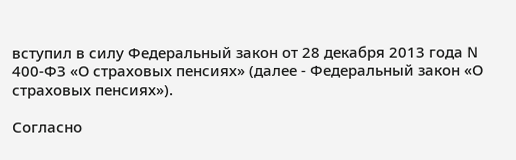вступил в силу Федеральный закон от 28 декабря 2013 года N 400-ФЗ «О страховых пенсиях» (далее - Федеральный закон «О страховых пенсиях»).

Согласно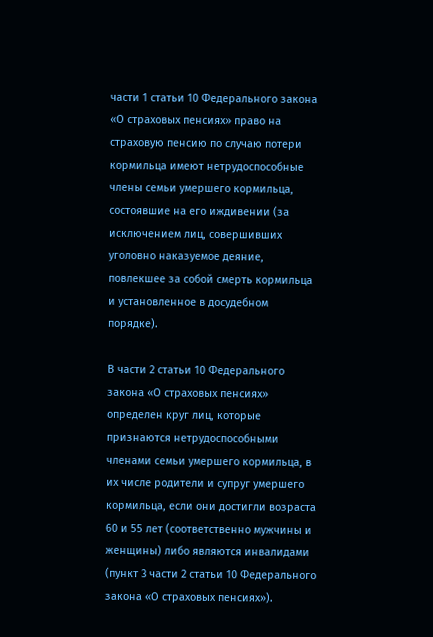части 1 статьи 10 Федерального закона «О страховых пенсиях» право на страховую пенсию по случаю потери кормильца имеют нетрудоспособные члены семьи умершего кормильца, состоявшие на его иждивении (за исключением лиц, совершивших уголовно наказуемое деяние, повлекшее за собой смерть кормильца и установленное в досудебном порядке).

В части 2 статьи 10 Федерального закона «О страховых пенсиях» определен круг лиц, которые признаются нетрудоспособными членами семьи умершего кормильца, в их числе родители и супруг умершего кормильца, если они достигли возраста 60 и 55 лет (соответственно мужчины и женщины) либо являются инвалидами (пункт 3 части 2 статьи 10 Федерального закона «О страховых пенсиях»).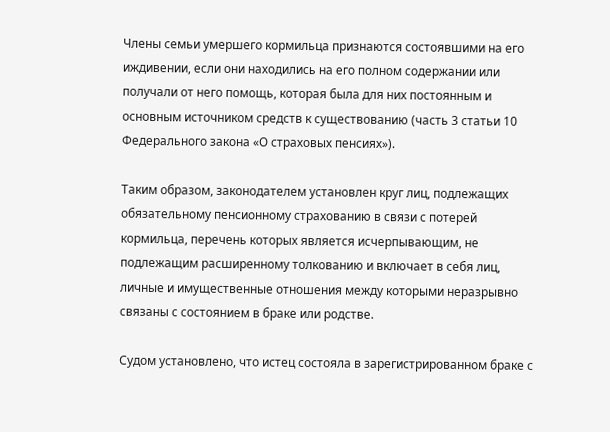Члены семьи умершего кормильца признаются состоявшими на его иждивении, если они находились на его полном содержании или получали от него помощь, которая была для них постоянным и основным источником средств к существованию (часть 3 статьи 10 Федерального закона «О страховых пенсиях»).

Таким образом, законодателем установлен круг лиц, подлежащих обязательному пенсионному страхованию в связи с потерей кормильца, перечень которых является исчерпывающим, не подлежащим расширенному толкованию и включает в себя лиц, личные и имущественные отношения между которыми неразрывно связаны с состоянием в браке или родстве.

Судом установлено, что истец состояла в зарегистрированном браке с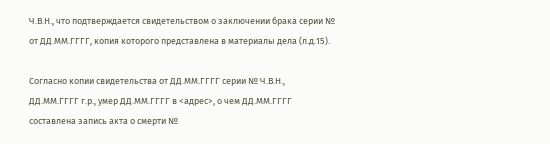Ч.В.Н., что подтверждается свидетельством о заключении брака серии № от ДД.ММ.ГГГГ, копия которого представлена в материалы дела (л.д.15).

Согласно копии свидетельства от ДД.ММ.ГГГГ серии № Ч.В.Н., ДД.ММ.ГГГГ г.р., умер ДД.ММ.ГГГГ в <адрес>, о чем ДД.ММ.ГГГГ составлена запись акта о смерти №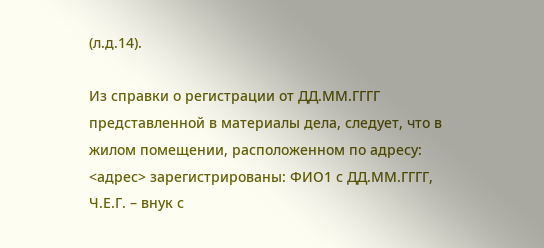(л.д.14).

Из справки о регистрации от ДД.ММ.ГГГГ представленной в материалы дела, следует, что в жилом помещении, расположенном по адресу: <адрес> зарегистрированы: ФИО1 с ДД.ММ.ГГГГ, Ч.Е.Г. – внук с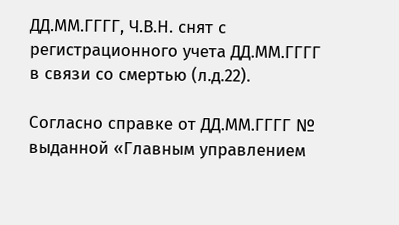ДД.ММ.ГГГГ, Ч.В.Н. снят с регистрационного учета ДД.ММ.ГГГГ в связи со смертью (л.д.22).

Согласно справке от ДД.ММ.ГГГГ № выданной «Главным управлением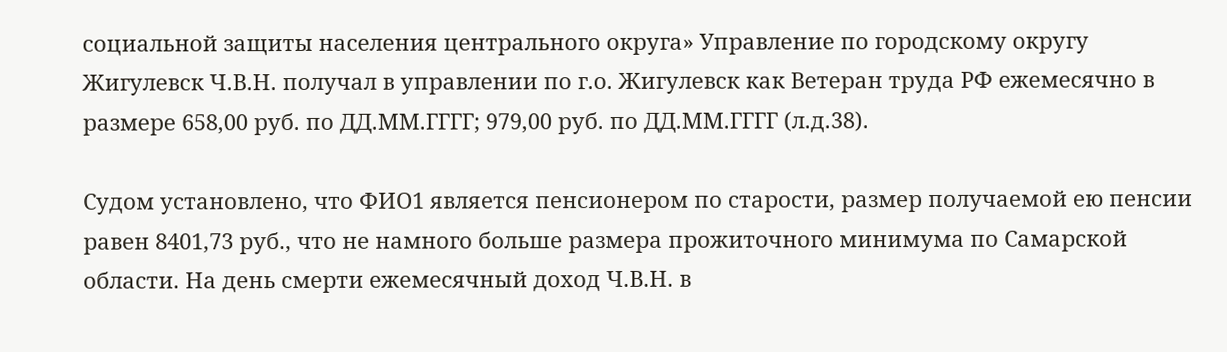социальной защиты населения центрального округа» Управление по городскому округу Жигулевск Ч.В.Н. получал в управлении по г.о. Жигулевск как Ветеран труда РФ ежемесячно в размере 658,00 руб. по ДД.ММ.ГГГГ; 979,00 руб. по ДД.ММ.ГГГГ (л.д.38).

Судом установлено, что ФИО1 является пенсионером по старости, размер получаемой ею пенсии равен 8401,73 руб., что не намного больше размера прожиточного минимума по Самарской области. На день смерти ежемесячный доход Ч.В.Н. в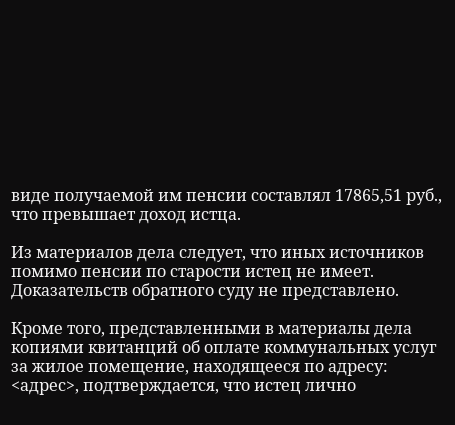виде получаемой им пенсии составлял 17865,51 руб., что превышает доход истца.

Из материалов дела следует, что иных источников помимо пенсии по старости истец не имеет. Доказательств обратного суду не представлено.

Кроме того, представленными в материалы дела копиями квитанций об оплате коммунальных услуг за жилое помещение, находящееся по адресу: <адрес>, подтверждается, что истец лично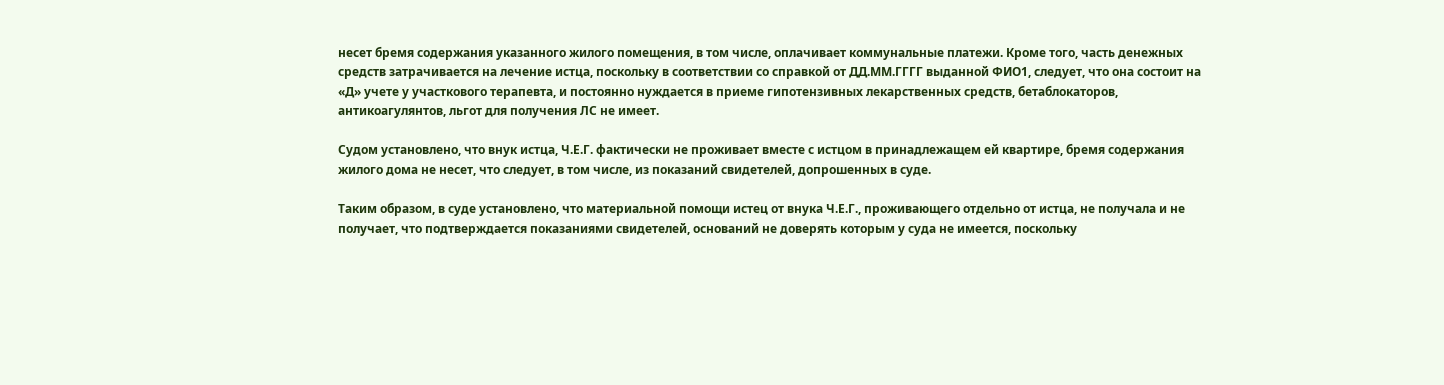несет бремя содержания указанного жилого помещения, в том числе, оплачивает коммунальные платежи. Кроме того, часть денежных средств затрачивается на лечение истца, поскольку в соответствии со справкой от ДД.ММ.ГГГГ выданной ФИО1, следует, что она состоит на «Д» учете у участкового терапевта, и постоянно нуждается в приеме гипотензивных лекарственных средств, бетаблокаторов, антикоагулянтов, льгот для получения ЛС не имеет.

Судом установлено, что внук истца, Ч.Е.Г. фактически не проживает вместе с истцом в принадлежащем ей квартире, бремя содержания жилого дома не несет, что следует, в том числе, из показаний свидетелей, допрошенных в суде.

Таким образом, в суде установлено, что материальной помощи истец от внука Ч.Е.Г., проживающего отдельно от истца, не получала и не получает, что подтверждается показаниями свидетелей, оснований не доверять которым у суда не имеется, поскольку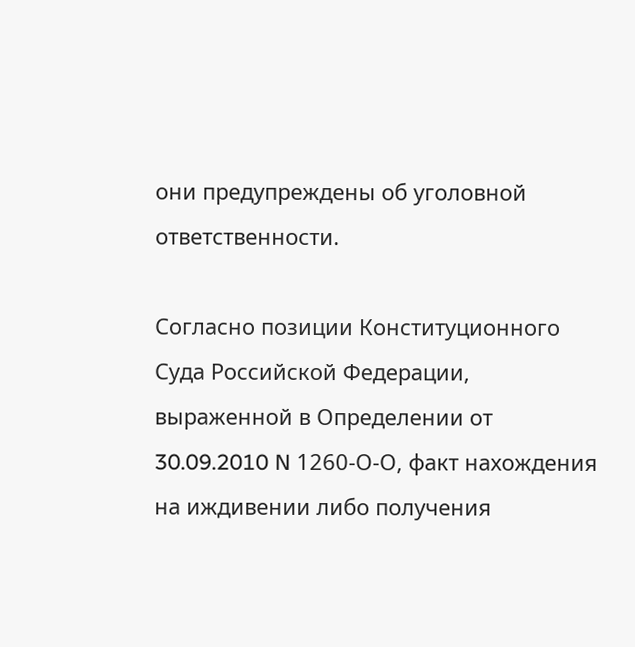они предупреждены об уголовной ответственности.

Согласно позиции Конституционного Суда Российской Федерации, выраженной в Определении от 30.09.2010 N 1260-О-О, факт нахождения на иждивении либо получения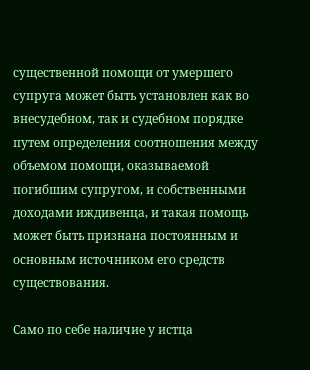существенной помощи от умершего супруга может быть установлен как во внесудебном, так и судебном порядке путем определения соотношения между объемом помощи, оказываемой погибшим супругом, и собственными доходами иждивенца, и такая помощь может быть признана постоянным и основным источником его средств существования.

Само по себе наличие у истца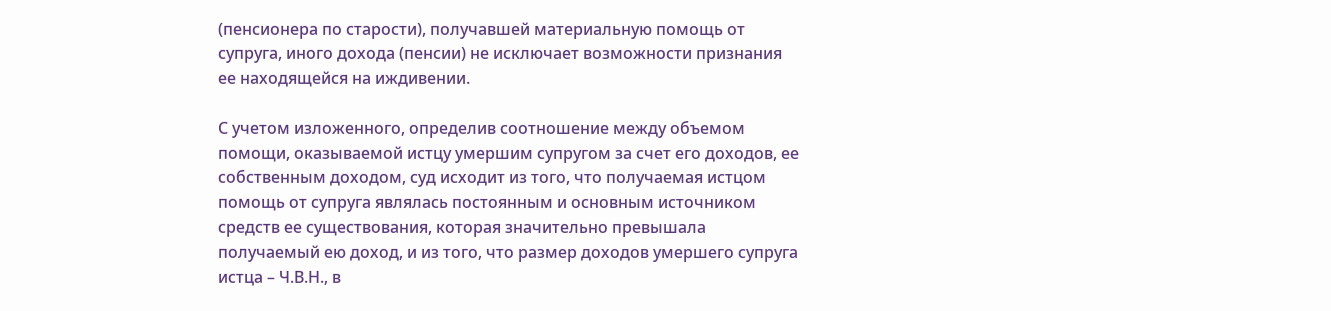(пенсионера по старости), получавшей материальную помощь от супруга, иного дохода (пенсии) не исключает возможности признания ее находящейся на иждивении.

С учетом изложенного, определив соотношение между объемом помощи, оказываемой истцу умершим супругом за счет его доходов, ее собственным доходом, суд исходит из того, что получаемая истцом помощь от супруга являлась постоянным и основным источником средств ее существования, которая значительно превышала получаемый ею доход, и из того, что размер доходов умершего супруга истца – Ч.В.Н., в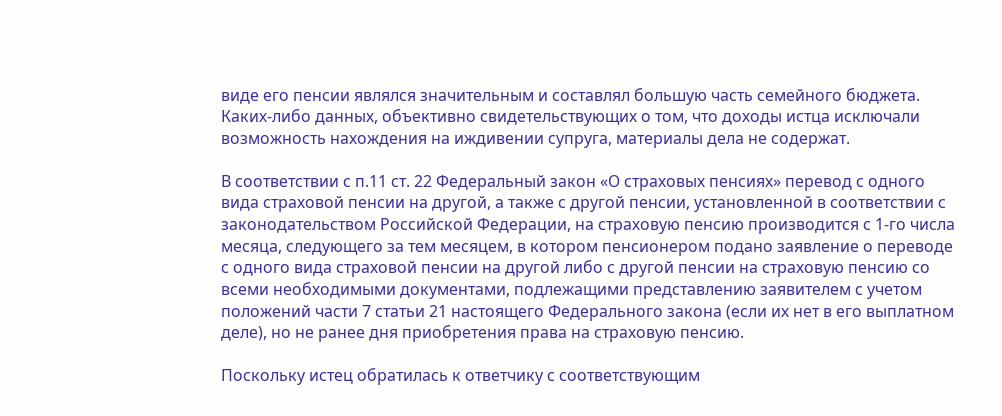виде его пенсии являлся значительным и составлял большую часть семейного бюджета. Каких-либо данных, объективно свидетельствующих о том, что доходы истца исключали возможность нахождения на иждивении супруга, материалы дела не содержат.

В соответствии с п.11 ст. 22 Федеральный закон «О страховых пенсиях» перевод с одного вида страховой пенсии на другой, а также с другой пенсии, установленной в соответствии с законодательством Российской Федерации, на страховую пенсию производится с 1-го числа месяца, следующего за тем месяцем, в котором пенсионером подано заявление о переводе с одного вида страховой пенсии на другой либо с другой пенсии на страховую пенсию со всеми необходимыми документами, подлежащими представлению заявителем с учетом положений части 7 статьи 21 настоящего Федерального закона (если их нет в его выплатном деле), но не ранее дня приобретения права на страховую пенсию.

Поскольку истец обратилась к ответчику с соответствующим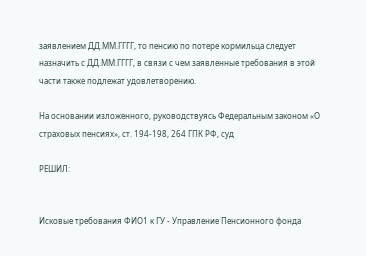заявлением ДД.ММ.ГГГГ, то пенсию по потере кормильца следует назначить с ДД.ММ.ГГГГ, в связи с чем заявленные требования в этой части также подлежат удовлетворению.

На основании изложенного, руководствуясь Федеральным законом «О страховых пенсиях», ст. 194-198, 264 ГПК РФ, суд

РЕШИЛ:


Исковые требования ФИО1 к ГУ - Управление Пенсионного фонда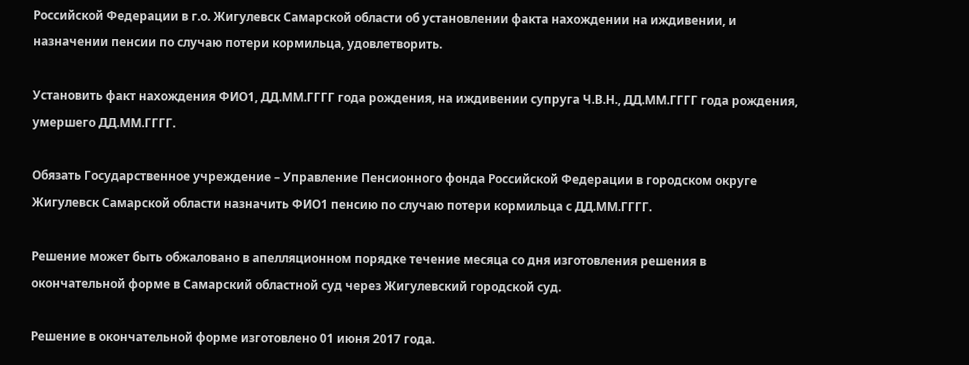Российской Федерации в г.о. Жигулевск Самарской области об установлении факта нахождении на иждивении, и назначении пенсии по случаю потери кормильца, удовлетворить.

Установить факт нахождения ФИО1, ДД.ММ.ГГГГ года рождения, на иждивении супруга Ч.В.Н., ДД.ММ.ГГГГ года рождения, умершего ДД.ММ.ГГГГ.

Обязать Государственное учреждение – Управление Пенсионного фонда Российской Федерации в городском округе Жигулевск Самарской области назначить ФИО1 пенсию по случаю потери кормильца с ДД.ММ.ГГГГ.

Решение может быть обжаловано в апелляционном порядке течение месяца со дня изготовления решения в окончательной форме в Самарский областной суд через Жигулевский городской суд.

Решение в окончательной форме изготовлено 01 июня 2017 года.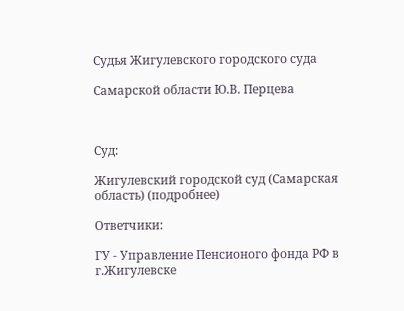Судья Жигулевского городского суда

Самарской области Ю.В. Перцева



Суд:

Жигулевский городской суд (Самарская область) (подробнее)

Ответчики:

ГУ - Управление Пенсионого фонда РФ в г.Жигулевске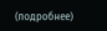(подробнее)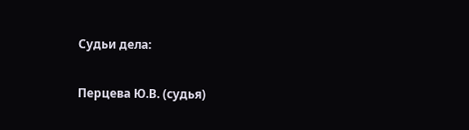Судьи дела:

Перцева Ю.В. (судья)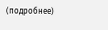(подробнее)